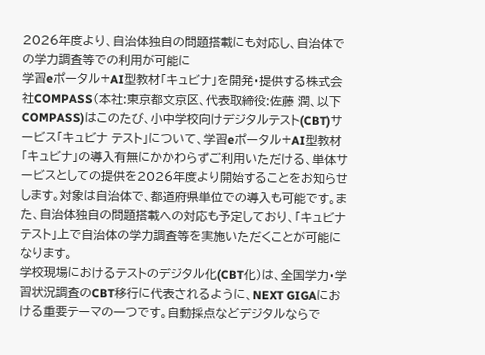2026年度より、自治体独自の問題搭載にも対応し、自治体での学力調査等での利用が可能に
学習eポータル+AI型教材「キュビナ」を開発・提供する株式会社COMPASS(本社:東京都文京区、代表取締役:佐藤 潤、以下 COMPASS)はこのたび、小中学校向けデジタルテスト(CBT)サービス「キュビナ テスト」について、学習eポータル+AI型教材「キュビナ」の導入有無にかかわらずご利用いただける、単体サービスとしての提供を2026年度より開始することをお知らせします。対象は自治体で、都道府県単位での導入も可能です。また、自治体独自の問題搭載への対応も予定しており、「キュビナ テスト」上で自治体の学力調査等を実施いただくことが可能になります。
学校現場におけるテストのデジタル化(CBT化)は、全国学力・学習状況調査のCBT移行に代表されるように、NEXT GIGAにおける重要テーマの一つです。自動採点などデジタルならで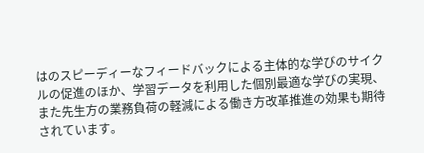はのスピーディーなフィードバックによる主体的な学びのサイクルの促進のほか、学習データを利用した個別最適な学びの実現、また先生方の業務負荷の軽減による働き方改革推進の効果も期待されています。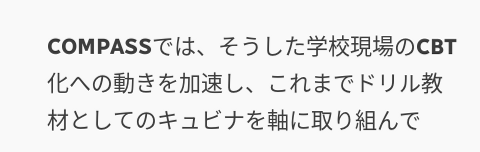COMPASSでは、そうした学校現場のCBT化への動きを加速し、これまでドリル教材としてのキュビナを軸に取り組んで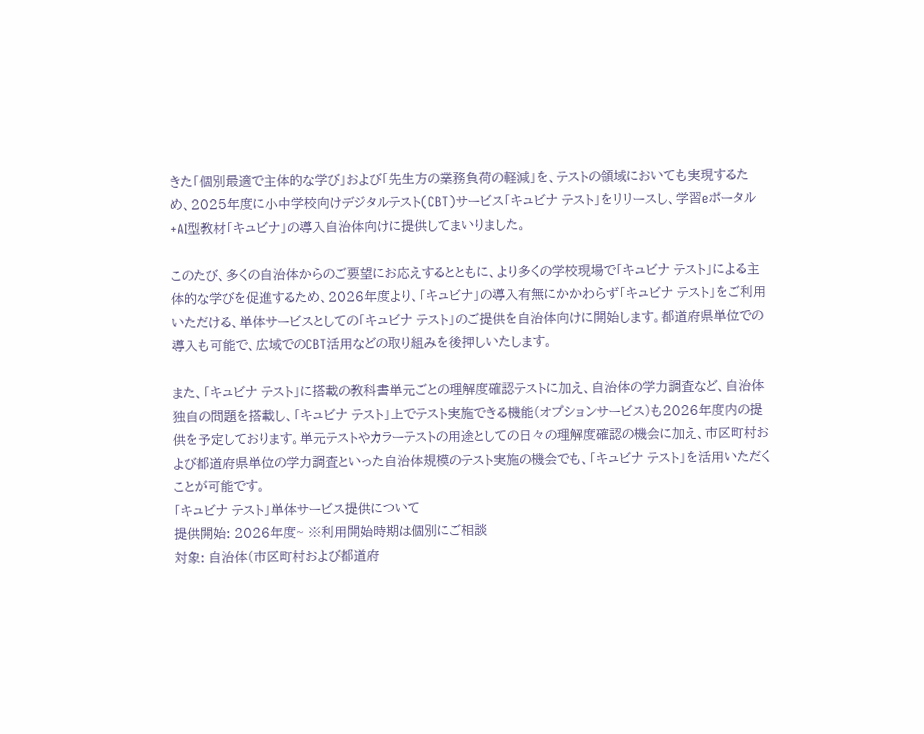きた「個別最適で主体的な学び」および「先生方の業務負荷の軽減」を、テストの領域においても実現するため、2025年度に小中学校向けデジタルテスト(CBT)サービス「キュビナ テスト」をリリースし、学習eポータル+AI型教材「キュビナ」の導入自治体向けに提供してまいりました。

このたび、多くの自治体からのご要望にお応えするとともに、より多くの学校現場で「キュビナ テスト」による主体的な学びを促進するため、2026年度より、「キュビナ」の導入有無にかかわらず「キュビナ テスト」をご利用いただける、単体サービスとしての「キュビナ テスト」のご提供を自治体向けに開始します。都道府県単位での導入も可能で、広域でのCBT活用などの取り組みを後押しいたします。

また、「キュビナ テスト」に搭載の教科書単元ごとの理解度確認テストに加え、自治体の学力調査など、自治体独自の問題を搭載し、「キュビナ テスト」上でテスト実施できる機能(オプションサービス)も2026年度内の提供を予定しております。単元テストやカラーテストの用途としての日々の理解度確認の機会に加え、市区町村および都道府県単位の学力調査といった自治体規模のテスト実施の機会でも、「キュビナ テスト」を活用いただくことが可能です。
「キュビナ テスト」単体サービス提供について
提供開始: 2026年度~ ※利用開始時期は個別にご相談
対象: 自治体(市区町村および都道府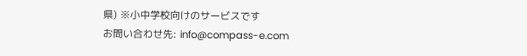県) ※小中学校向けのサービスです
お問い合わせ先: info@compass-e.com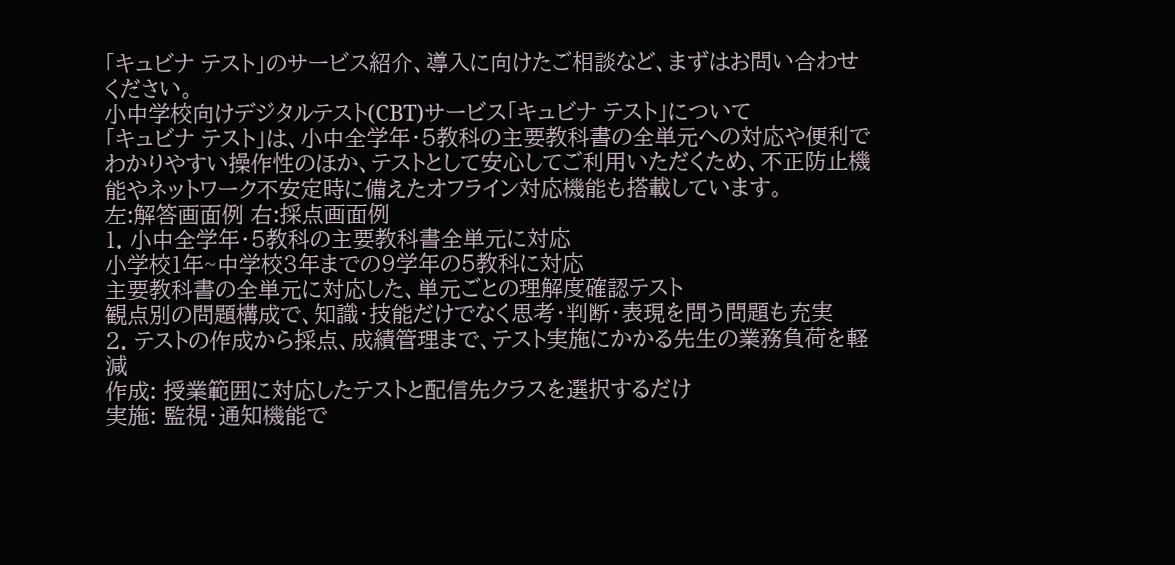「キュビナ テスト」のサービス紹介、導入に向けたご相談など、まずはお問い合わせください。
小中学校向けデジタルテスト(CBT)サービス「キュビナ テスト」について
「キュビナ テスト」は、小中全学年・5教科の主要教科書の全単元への対応や便利でわかりやすい操作性のほか、テストとして安心してご利用いただくため、不正防止機能やネットワーク不安定時に備えたオフライン対応機能も搭載しています。
左:解答画面例 右:採点画面例
1. 小中全学年・5教科の主要教科書全単元に対応
小学校1年~中学校3年までの9学年の5教科に対応
主要教科書の全単元に対応した、単元ごとの理解度確認テスト
観点別の問題構成で、知識・技能だけでなく思考・判断・表現を問う問題も充実
2. テストの作成から採点、成績管理まで、テスト実施にかかる先生の業務負荷を軽減
作成: 授業範囲に対応したテストと配信先クラスを選択するだけ
実施: 監視・通知機能で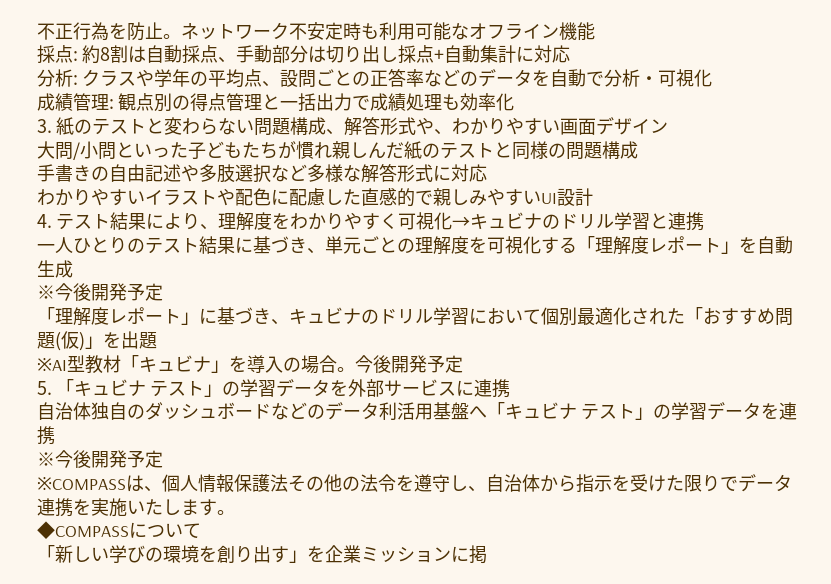不正行為を防止。ネットワーク不安定時も利用可能なオフライン機能
採点: 約8割は自動採点、手動部分は切り出し採点+自動集計に対応
分析: クラスや学年の平均点、設問ごとの正答率などのデータを自動で分析・可視化
成績管理: 観点別の得点管理と一括出力で成績処理も効率化
3. 紙のテストと変わらない問題構成、解答形式や、わかりやすい画面デザイン
大問/小問といった子どもたちが慣れ親しんだ紙のテストと同様の問題構成
手書きの自由記述や多肢選択など多様な解答形式に対応
わかりやすいイラストや配色に配慮した直感的で親しみやすいUI設計
4. テスト結果により、理解度をわかりやすく可視化→キュビナのドリル学習と連携
一人ひとりのテスト結果に基づき、単元ごとの理解度を可視化する「理解度レポート」を自動生成
※今後開発予定
「理解度レポート」に基づき、キュビナのドリル学習において個別最適化された「おすすめ問題(仮)」を出題
※AI型教材「キュビナ」を導入の場合。今後開発予定
5. 「キュビナ テスト」の学習データを外部サービスに連携
自治体独自のダッシュボードなどのデータ利活用基盤へ「キュビナ テスト」の学習データを連携
※今後開発予定
※COMPASSは、個人情報保護法その他の法令を遵守し、自治体から指示を受けた限りでデータ連携を実施いたします。
◆COMPASSについて
「新しい学びの環境を創り出す」を企業ミッションに掲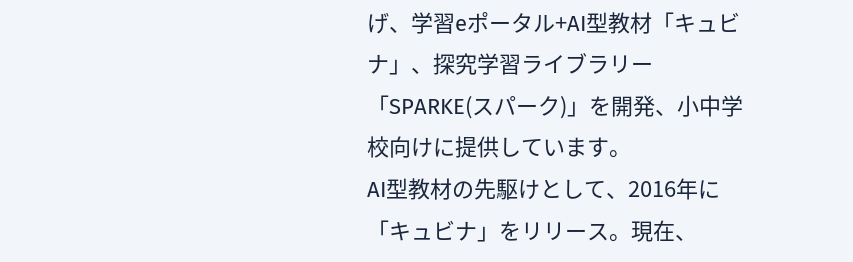げ、学習eポータル+AI型教材「キュビナ」、探究学習ライブラリー「SPARKE(スパーク)」を開発、小中学校向けに提供しています。
AI型教材の先駆けとして、2016年に「キュビナ」をリリース。現在、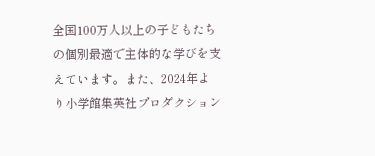全国100万人以上の子どもたちの個別最適で主体的な学びを支えています。また、2024年より小学館集英社プロダクション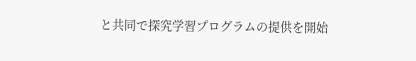と共同で探究学習プログラムの提供を開始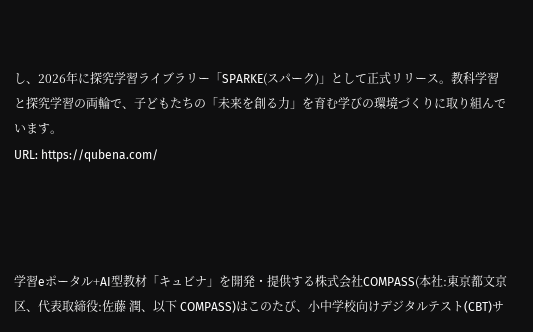し、2026年に探究学習ライブラリー「SPARKE(スパーク)」として正式リリース。教科学習と探究学習の両輪で、子どもたちの「未来を創る力」を育む学びの環境づくりに取り組んでいます。
URL: https://qubena.com/




学習eポータル+AI型教材「キュビナ」を開発・提供する株式会社COMPASS(本社:東京都文京区、代表取締役:佐藤 潤、以下 COMPASS)はこのたび、小中学校向けデジタルテスト(CBT)サ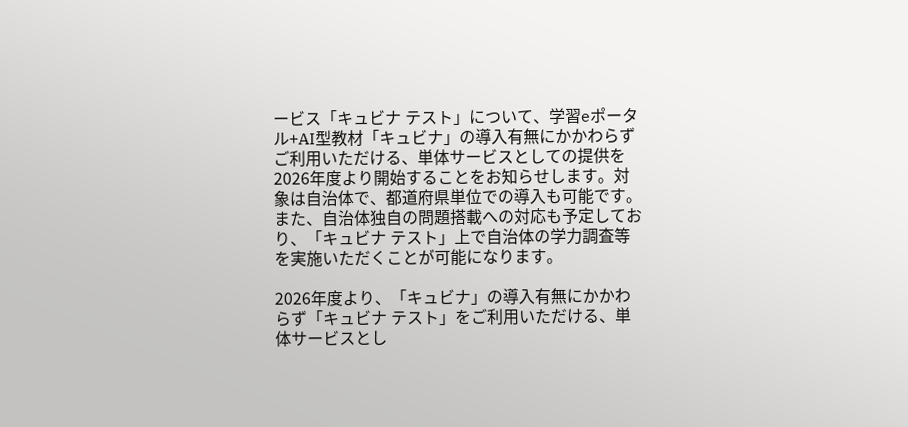ービス「キュビナ テスト」について、学習eポータル+AI型教材「キュビナ」の導入有無にかかわらずご利用いただける、単体サービスとしての提供を2026年度より開始することをお知らせします。対象は自治体で、都道府県単位での導入も可能です。また、自治体独自の問題搭載への対応も予定しており、「キュビナ テスト」上で自治体の学力調査等を実施いただくことが可能になります。

2026年度より、「キュビナ」の導入有無にかかわらず「キュビナ テスト」をご利用いただける、単体サービスとし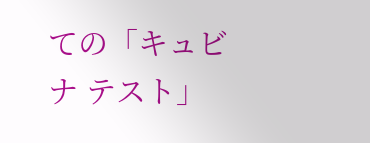ての「キュビナ テスト」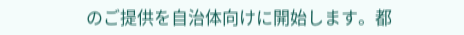のご提供を自治体向けに開始します。都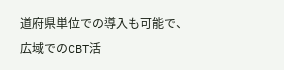道府県単位での導入も可能で、広域でのCBT活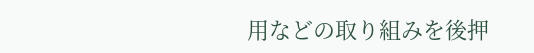用などの取り組みを後押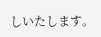しいたします。